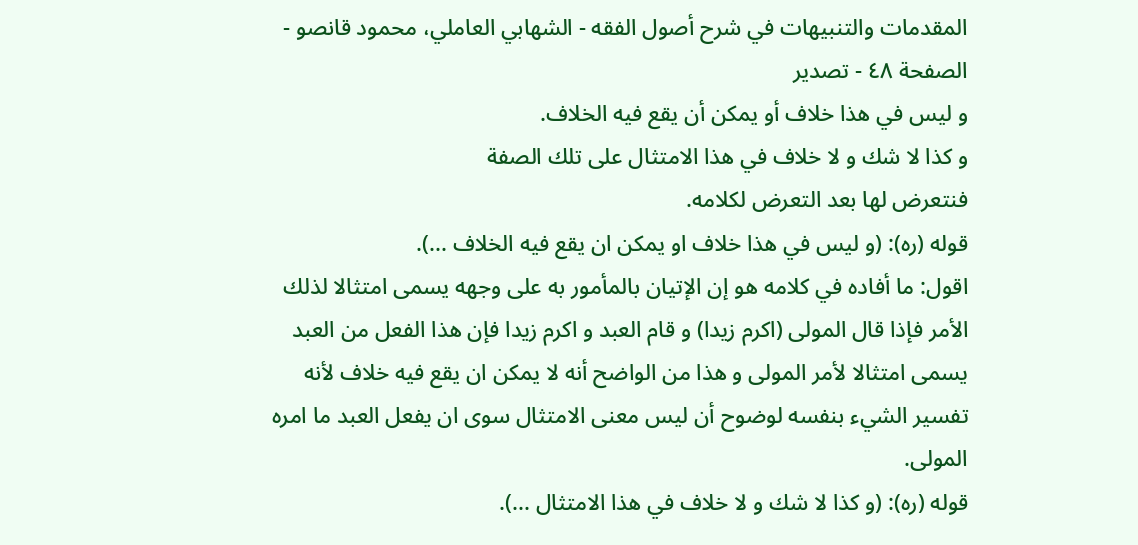المقدمات والتنبيهات في شرح أصول الفقه - الشهابي العاملي، محمود قانصو - الصفحة ٤٨ - تصدير
و ليس في هذا خلاف أو يمكن أن يقع فيه الخلاف.
و كذا لا شك و لا خلاف في هذا الامتثال على تلك الصفة
فنتعرض لها بعد التعرض لكلامه.
قوله (ره): (و ليس في هذا خلاف او يمكن ان يقع فيه الخلاف ...).
اقول: ما أفاده في كلامه هو إن الإتيان بالمأمور به على وجهه يسمى امتثالا لذلك الأمر فإذا قال المولى (اكرم زيدا) و قام العبد و اكرم زيدا فإن هذا الفعل من العبد يسمى امتثالا لأمر المولى و هذا من الواضح أنه لا يمكن ان يقع فيه خلاف لأنه تفسير الشيء بنفسه لوضوح أن ليس معنى الامتثال سوى ان يفعل العبد ما امره المولى.
قوله (ره): (و كذا لا شك و لا خلاف في هذا الامتثال ...).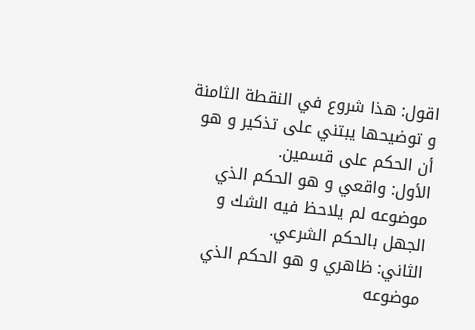اقول: هذا شروع في النقطة الثامنة و توضيحها يبتني على تذكير و هو أن الحكم على قسمين.
الأول: واقعي و هو الحكم الذي موضوعه لم يلاحظ فيه الشك و الجهل بالحكم الشرعي.
الثاني: ظاهري و هو الحكم الذي موضوعه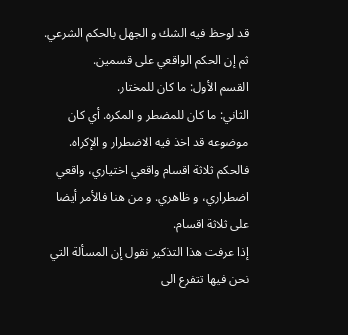قد لوحظ فيه الشك و الجهل بالحكم الشرعي.
ثم إن الحكم الواقعي على قسمين.
القسم الأول: ما كان للمختار.
الثاني: ما كان للمضطر و المكره. أي كان موضوعه قد اخذ فيه الاضطرار و الإكراه.
فالحكم ثلاثة اقسام واقعي اختياري، واقعي اضطراري، و ظاهري. و من هنا فالأمر أيضا على ثلاثة اقسام.
إذا عرفت هذا التذكير نقول إن المسألة التي نحن فيها تتفرع الى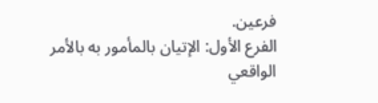فرعين.
الفرع الأول: الإتيان بالمأمور به بالأمر الواقعي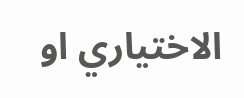الاختياري او